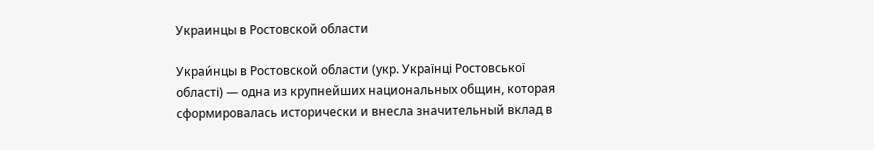Украинцы в Ростовской области

Украи́нцы в Ростовской области (укр. Українці Ростовської області) — одна из крупнейших национальных общин, которая сформировалась исторически и внесла значительный вклад в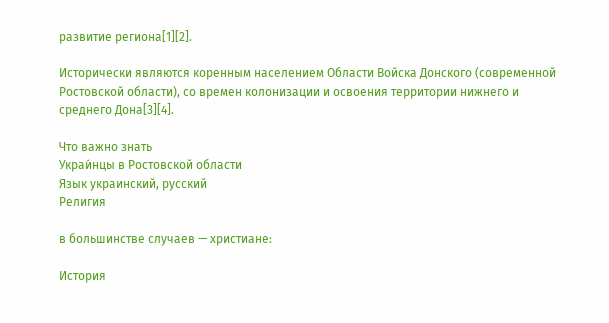развитие региона[1][2].

Исторически являются коренным населением Области Войска Донского (современной Ростовской области), со времен колонизации и освоения территории нижнего и среднего Дона[3][4].

Что важно знать
Украи́нцы в Ростовской области
Язык украинский, русский
Религия

в большинстве случаев — христиане:

История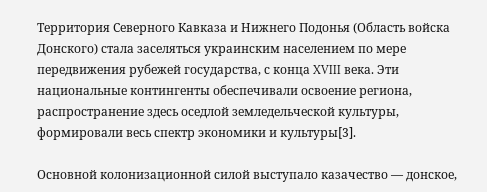Территория Северного Кавказа и Нижнего Подонья (Область войска Донского) стала заселяться украинским населением по мере передвижения рубежей государства, с конца XVIII века. Эти национальные контингенты обеспечивали освоение региона, распространение здесь оседлой земледельческой культуры, формировали весь спектр экономики и культуры[3].

Основной колонизационной силой выступало казачество — донское,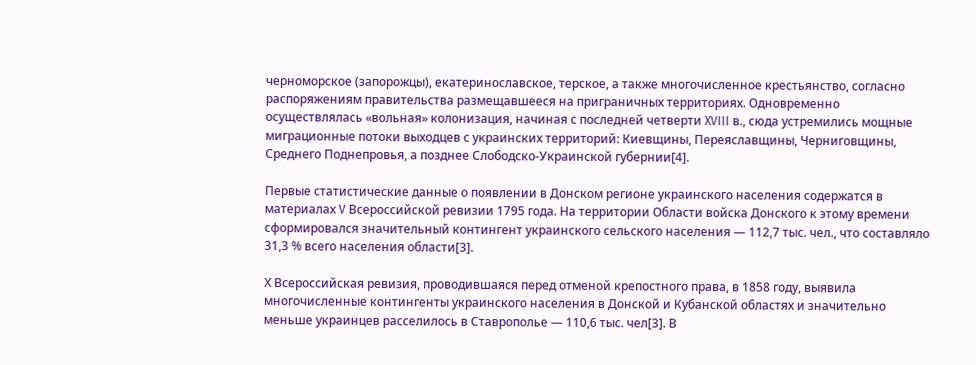черноморское (запорожцы), екатеринославское, терское, а также многочисленное крестьянство, согласно распоряжениям правительства размещавшееся на приграничных территориях. Одновременно осуществлялась «вольная» колонизация, начиная с последней четверти XVIII в., сюда устремились мощные миграционные потоки выходцев с украинских территорий: Киевщины, Переяславщины, Черниговщины, Среднего Поднепровья, а позднее Слободско-Украинской губернии[4].

Первые статистические данные о появлении в Донском регионе украинского населения содержатся в материалах V Всероссийской ревизии 1795 года. На территории Области войска Донского к этому времени сформировался значительный контингент украинского сельского населения — 112,7 тыс. чел., что составляло 31,3 % всего населения области[3].

Х Всероссийская ревизия, проводившаяся перед отменой крепостного права, в 1858 году, выявила многочисленные контингенты украинского населения в Донской и Кубанской областях и значительно меньше украинцев расселилось в Ставрополье — 110,6 тыс. чел[3]. В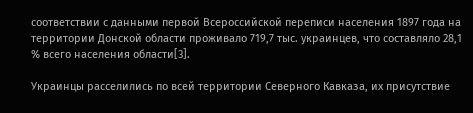соответствии с данными первой Всероссийской переписи населения 1897 года на территории Донской области проживало 719,7 тыс. украинцев, что составляло 28,1 % всего населения области[3].

Украинцы расселились по всей территории Северного Кавказа, их присутствие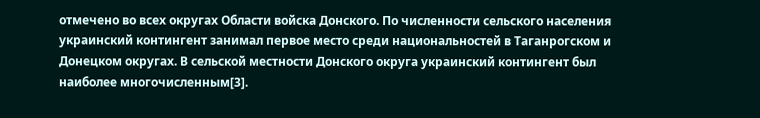отмечено во всех округах Области войска Донского. По численности сельского населения украинский контингент занимал первое место среди национальностей в Таганрогском и Донецком округах. В сельской местности Донского округа украинский контингент был наиболее многочисленным[3].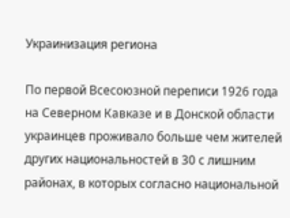Украинизация региона

По первой Всесоюзной переписи 1926 года на Северном Кавказе и в Донской области украинцев проживало больше чем жителей других национальностей в 30 с лишним районах, в которых согласно национальной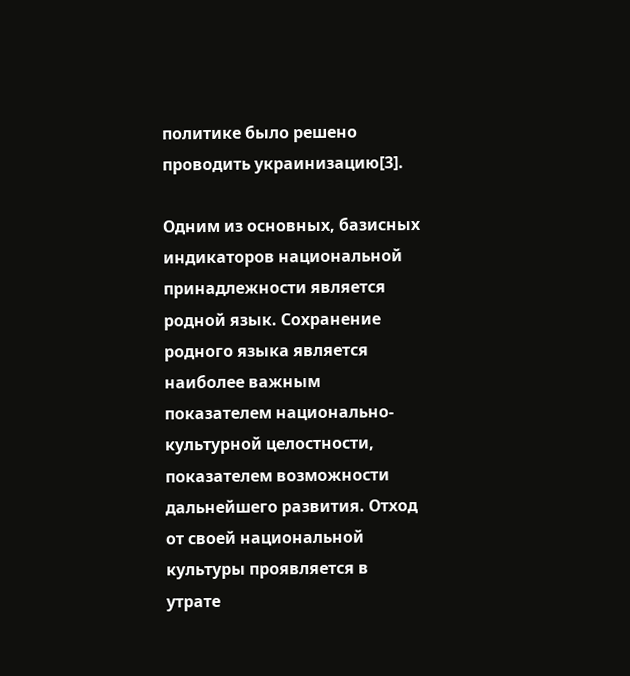политике было решено проводить украинизацию[3].

Одним из основных, базисных индикаторов национальной принадлежности является родной язык. Сохранение родного языка является наиболее важным показателем национально-культурной целостности, показателем возможности дальнейшего развития. Отход от своей национальной культуры проявляется в утрате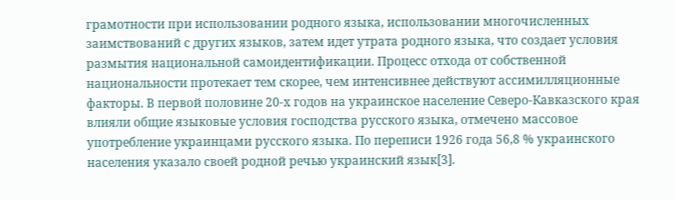грамотности при использовании родного языка, использовании многочисленных заимствований с других языков, затем идет утрата родного языка, что создает условия размытия национальной самоидентификации. Процесс отхода от собственной национальности протекает тем скорее, чем интенсивнее действуют асcимилляционные факторы. В первой половине 20-х годов на украинское население Северо-Кавказского края влияли общие языковые условия господства русского языка, отмечено массовое употребление украинцами русского языка. По переписи 1926 года 56,8 % украинского населения указало своей родной речью украинский язык[3].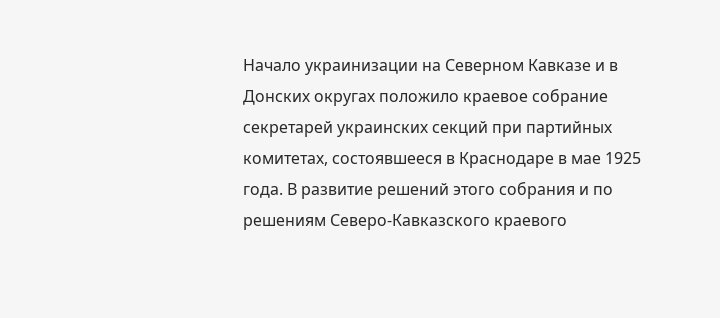Начало украинизации на Северном Кавказе и в Донских округах положило краевое собрание секретарей украинских секций при партийных комитетах, состоявшееся в Краснодаре в мае 1925 года. В развитие решений этого собрания и по решениям Северо-Кавказского краевого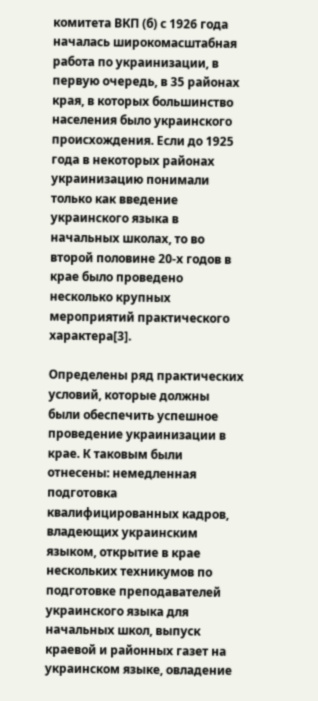комитета ВКП (б) с 1926 года началась широкомасштабная работа по украинизации, в первую очередь, в 35 районах края, в которых большинство населения было украинского происхождения. Если до 1925 года в некоторых районах украинизацию понимали только как введение украинского языка в начальных школах, то во второй половине 20-х годов в крае было проведено несколько крупных мероприятий практического характера[3].

Определены ряд практических условий, которые должны были обеспечить успешное проведение украинизации в крае. К таковым были отнесены: немедленная подготовка квалифицированных кадров, владеющих украинским языком, открытие в крае нескольких техникумов по подготовке преподавателей украинского языка для начальных школ, выпуск краевой и районных газет на украинском языке, овладение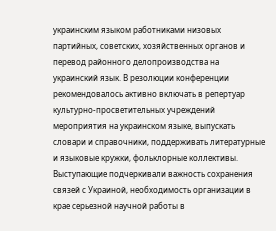украинским языком работниками низовых партийных, советских, хозяйственных органов и перевод районного делопроизводства на украинский язык. В резолюции конференции рекомендовалось активно включать в репертуар культурно-просветительных учреждений мероприятия на украинском языке, выпускать словари и справочники, поддерживать литературные и языковые кружки, фольклорные коллективы. Выступающие подчеркивали важность сохранения связей с Украиной, необходимость организации в крае серьезной научной работы в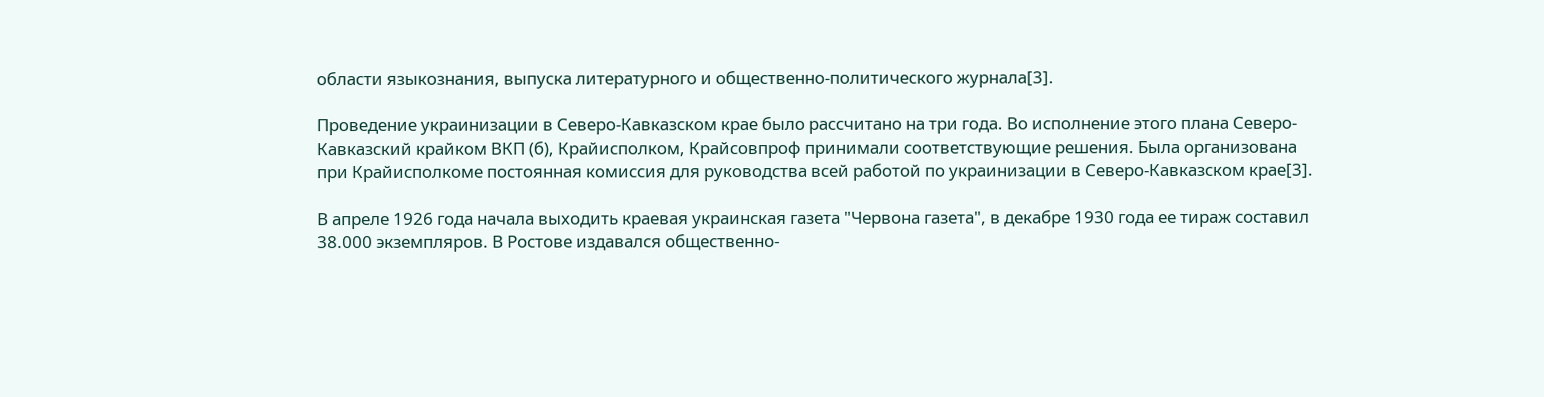области языкознания, выпуска литературного и общественно-политического журнала[3].

Проведение украинизации в Северо-Кавказском крае было рассчитано на три года. Во исполнение этого плана Северо-Кавказский крайком ВКП (б), Крайисполком, Крайсовпроф принимали соответствующие решения. Была организована при Крайисполкоме постоянная комиссия для руководства всей работой по украинизации в Северо-Кавказском крае[3].

В апреле 1926 года начала выходить краевая украинская газета "Червона газета", в декабре 1930 года ее тираж составил 38.000 экземпляров. В Ростове издавался общественно-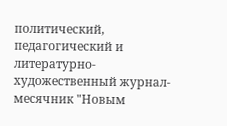политический, педагогический и литературно-художественный журнал-месячник "Новым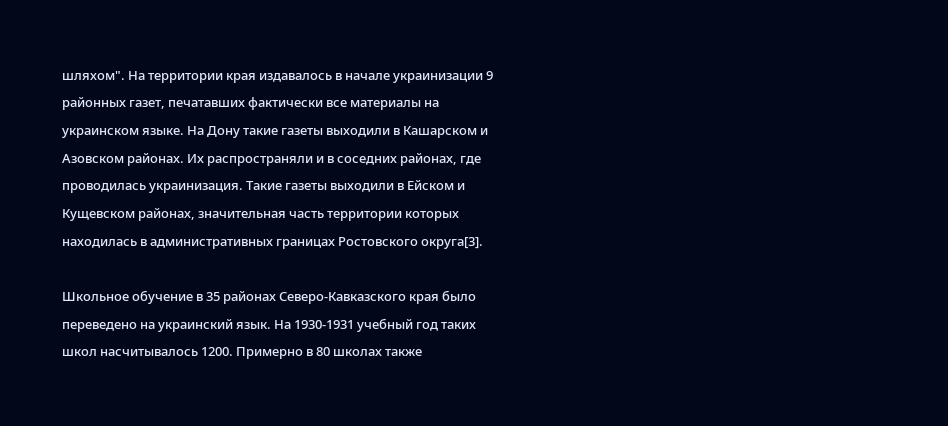шляхом". На территории края издавалось в начале украинизации 9 районных газет, печатавших фактически все материалы на украинском языке. На Дону такие газеты выходили в Кашарском и Азовском районах. Их распространяли и в соседних районах, где проводилась украинизация. Такие газеты выходили в Ейском и Кущевском районах, значительная часть территории которых находилась в административных границах Ростовского округа[3].

Школьное обучение в 35 районах Северо-Кавказского края было переведено на украинский язык. На 1930-1931 учебный год таких школ насчитывалось 1200. Примерно в 80 школах также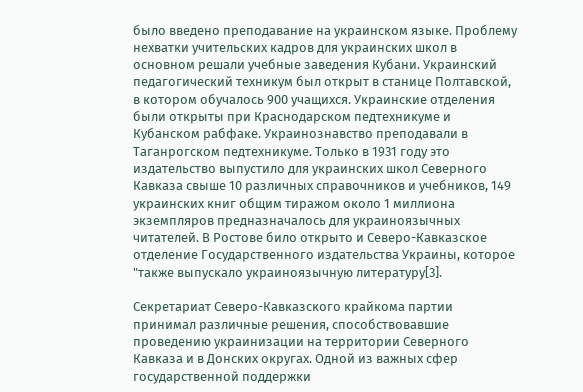было введено преподавание на украинском языке. Проблему нехватки учительских кадров для украинских школ в основном решали учебные заведения Кубани. Украинский педагогический техникум был открыт в станице Полтавской, в котором обучалось 900 учащихся. Украинские отделения были открыты при Краснодарском педтехникуме и Кубанском рабфаке. Украинознавство преподавали в Таганрогском педтехникуме. Только в 1931 году это издательство выпустило для украинских школ Северного Кавказа свыше 10 различных справочников и учебников, 149 украинских книг общим тиражом около 1 миллиона экземпляров предназначалось для украиноязычных читателей. В Ростове било открыто и Северо-Кавказское отделение Государственного издательства Украины, которое "также выпускало украиноязычную литературу[3].

Секретариат Северо-Кавказского крайкома партии принимал различные решения, способствовавшие проведению украинизации на территории Северного Кавказа и в Донских округах. Одной из важных сфер государственной поддержки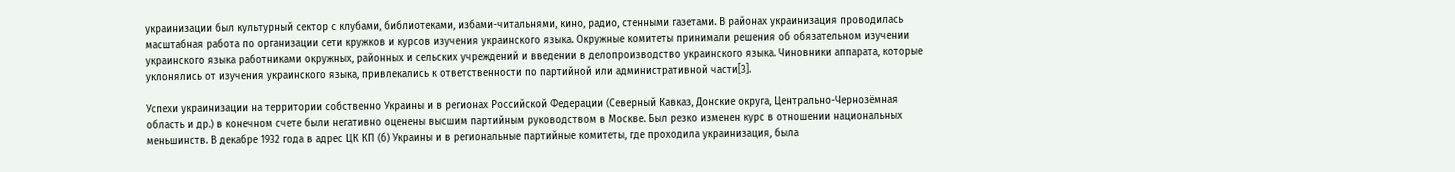украинизации был культурный сектор с клубами, библиотеками, избами-читальнями, кино, радио, стенными газетами. В районах украинизация проводилась масштабная работа по организации сети кружков и курсов изучения украинского языка. Окружные комитеты принимали решения об обязательном изучении украинского языка работниками окружных, районных и сельских учреждений и введении в делопроизводство украинского языка. Чиновники аппарата, которые уклонялись от изучения украинского языка, привлекались к ответственности по партийной или административной части[3].

Успехи украинизации на территории собственно Украины и в регионах Российской Федерации (Северный Кавказ, Донские округа, Центрально-Чернозёмная область и др.) в конечном счете были негативно оценены высшим партийным руководством в Москве. Был резко изменен курс в отношении национальных меньшинств. В декабре 1932 года в адрес ЦК КП (б) Украины и в региональные партийные комитеты, где проходила украинизация, была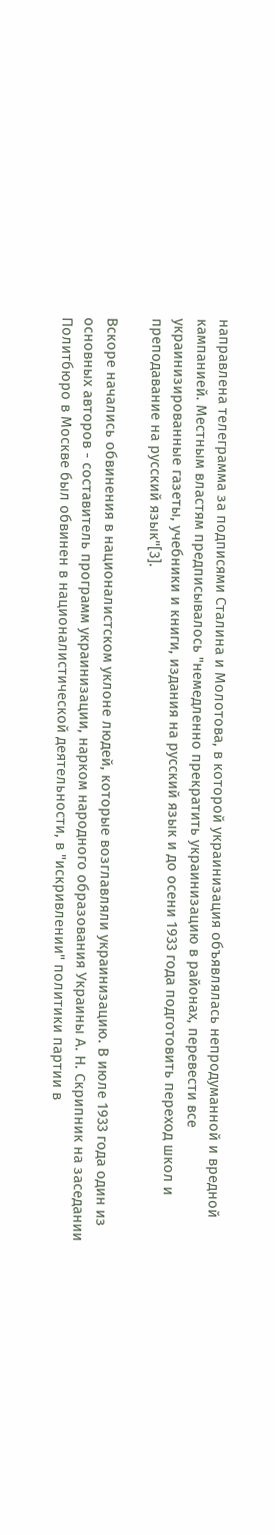направлена телеграмма за подписями Сталина и Молотова, в которой украинизация объявлялась непродуманной и вредной кампанией. Местным властям предписывалось "немедленно прекратить украинизацию в районах, перевести все украинизированные газеты, учебники и книги, издания на русский язык и до осени 1933 года подготовить переход школ и преподавание на русский язык"[3].

Вскоре начались обвинения в националистском уклоне людей, которые возглавляли украинизацию. В июле 1933 года один из основных авторов - составитель программ украинизации, нарком народного образования Украины А. Н. Скрипник на заседании Политбюро в Москве был обвинен в националистической деятельности, в "искривлении" политики партии в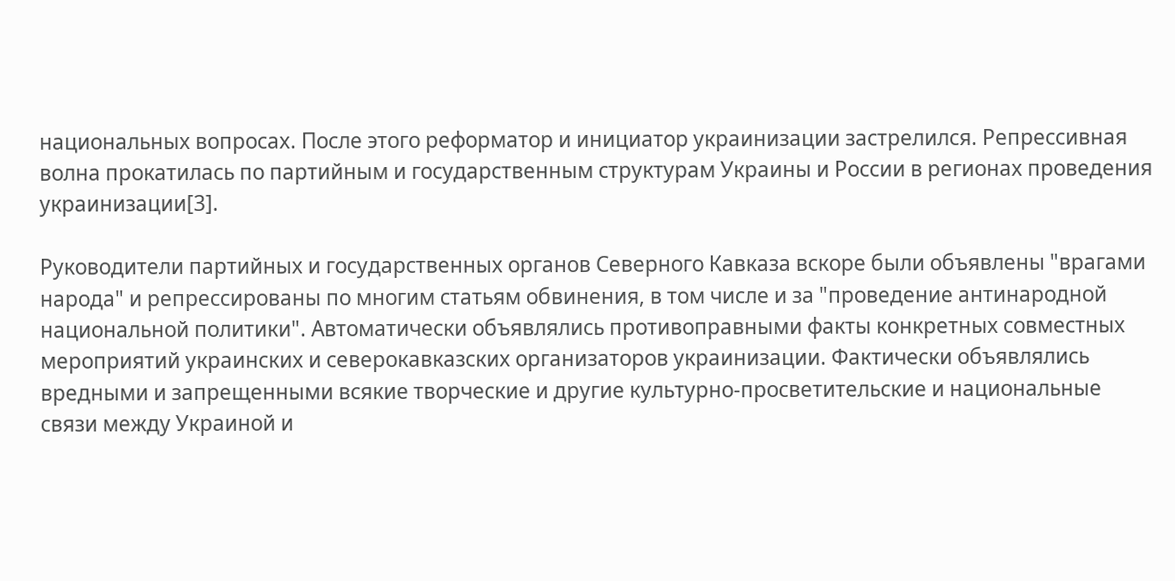национальных вопросах. После этого реформатор и инициатор украинизации застрелился. Репрессивная волна прокатилась по партийным и государственным структурам Украины и России в регионах проведения украинизации[3].

Руководители партийных и государственных органов Северного Кавказа вскоре были объявлены "врагами народа" и репрессированы по многим статьям обвинения, в том числе и за "проведение антинародной национальной политики". Автоматически объявлялись противоправными факты конкретных совместных мероприятий украинских и северокавказских организаторов украинизации. Фактически объявлялись вредными и запрещенными всякие творческие и другие культурно-просветительские и национальные связи между Украиной и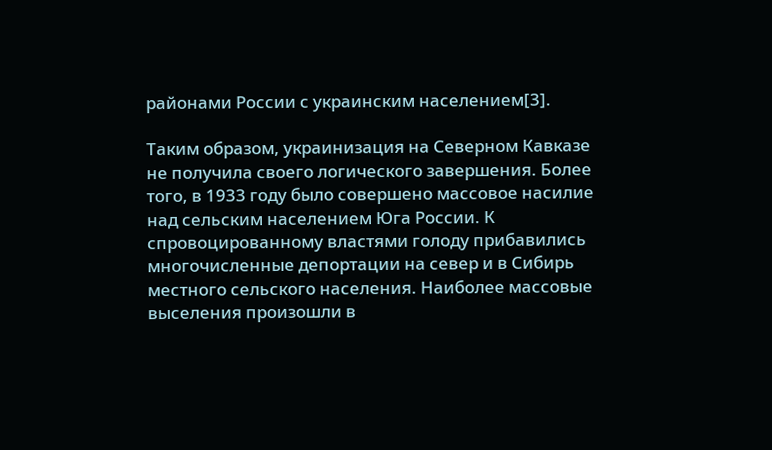районами России с украинским населением[3].

Таким образом, украинизация на Северном Кавказе не получила своего логического завершения. Более того, в 1933 году было совершено массовое насилие над сельским населением Юга России. К спровоцированному властями голоду прибавились многочисленные депортации на север и в Сибирь местного сельского населения. Наиболее массовые выселения произошли в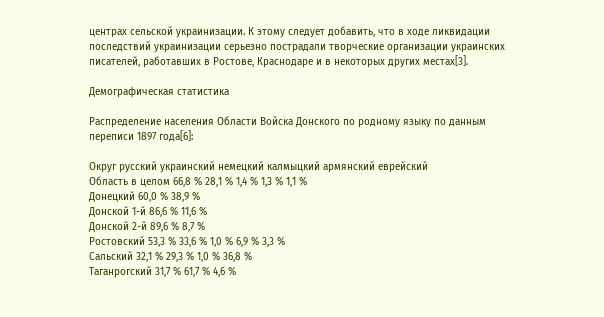центрах сельской украинизации. К этому следует добавить, что в ходе ликвидации последствий украинизации серьезно пострадали творческие организации украинских писателей, работавших в Ростове, Краснодаре и в некоторых других местах[3].

Демографическая статистика

Распределение населения Области Войска Донского по родному языку по данным переписи 1897 года[6]:

Округ русский украинский немецкий калмыцкий армянский еврейский
Область в целом 66,8 % 28,1 % 1,4 % 1,3 % 1,1 %
Донецкий 60,0 % 38,9 %
Донской 1-й 86,6 % 11,6 %
Донской 2-й 89,6 % 8,7 %
Ростовский 53,3 % 33,6 % 1,0 % 6,9 % 3,3 %
Сальский 32,1 % 29,3 % 1,0 % 36,8 %
Таганрогский 31,7 % 61,7 % 4,6 %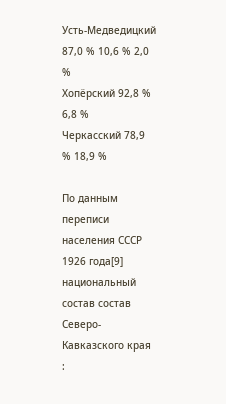Усть-Медведицкий 87,0 % 10,6 % 2,0 %
Хопёрский 92,8 % 6,8 %
Черкасский 78,9 % 18,9 %

По данным переписи населения СССР 1926 года[9] национальный состав состав Северо-Кавказского края :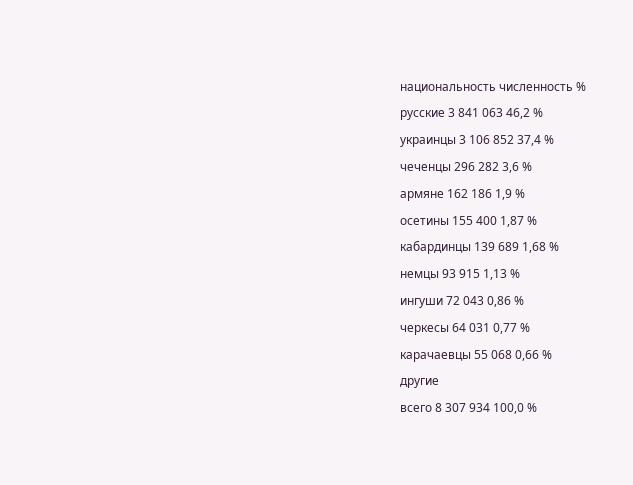национальность численность %
русские 3 841 063 46,2 %
украинцы 3 106 852 37,4 %
чеченцы 296 282 3,6 %
армяне 162 186 1,9 %
осетины 155 400 1,87 %
кабардинцы 139 689 1,68 %
немцы 93 915 1,13 %
ингуши 72 043 0,86 %
черкесы 64 031 0,77 %
карачаевцы 55 068 0,66 %
другие
всего 8 307 934 100,0 %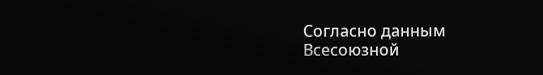Согласно данным Всесоюзной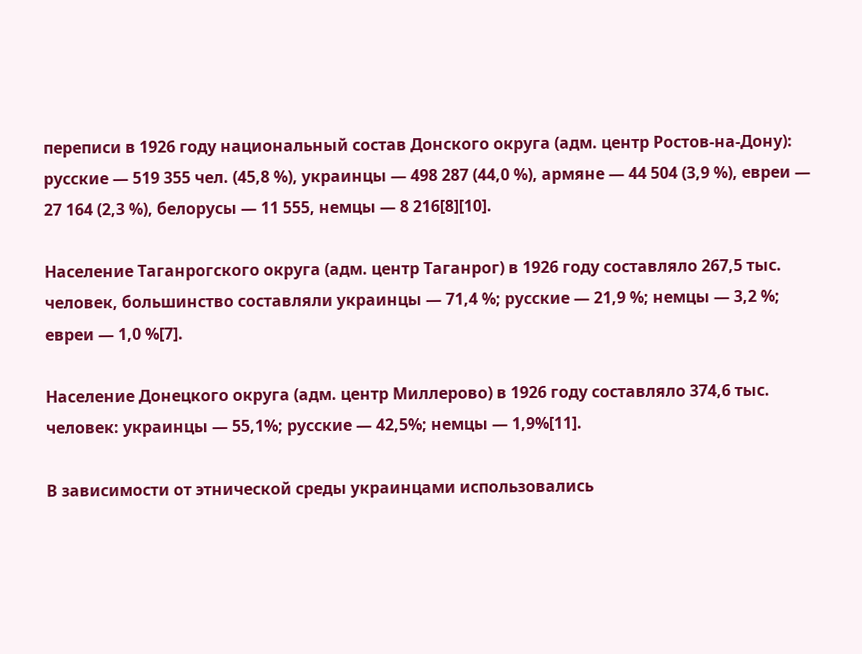переписи в 1926 году национальный состав Донского округа (адм. центр Ростов-на-Дону): русские — 519 355 чел. (45,8 %), украинцы — 498 287 (44,0 %), армяне — 44 504 (3,9 %), евреи — 27 164 (2,3 %), белорусы — 11 555, немцы — 8 216[8][10].

Население Таганрогского округа (адм. центр Таганрог) в 1926 году составляло 267,5 тыс. человек, большинство составляли украинцы — 71,4 %; русские — 21,9 %; немцы — 3,2 %; евреи — 1,0 %[7].

Население Донецкого округа (адм. центр Миллерово) в 1926 году составляло 374,6 тыс. человек: украинцы — 55,1%; русские — 42,5%; немцы — 1,9%[11].

В зависимости от этнической среды украинцами использовались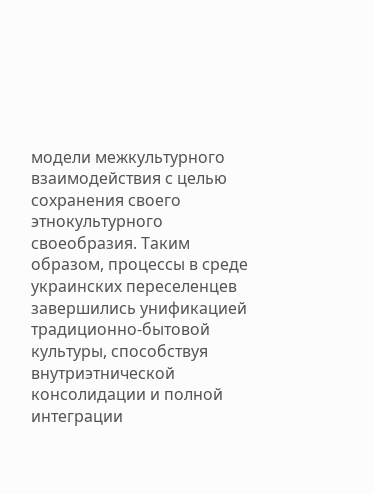модели межкультурного взаимодействия с целью сохранения своего этнокультурного своеобразия. Таким образом, процессы в среде украинских переселенцев завершились унификацией традиционно-бытовой культуры, способствуя внутриэтнической консолидации и полной интеграции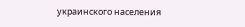украинского населения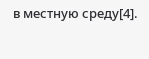в местную среду[4].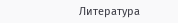Литература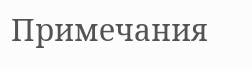Примечания